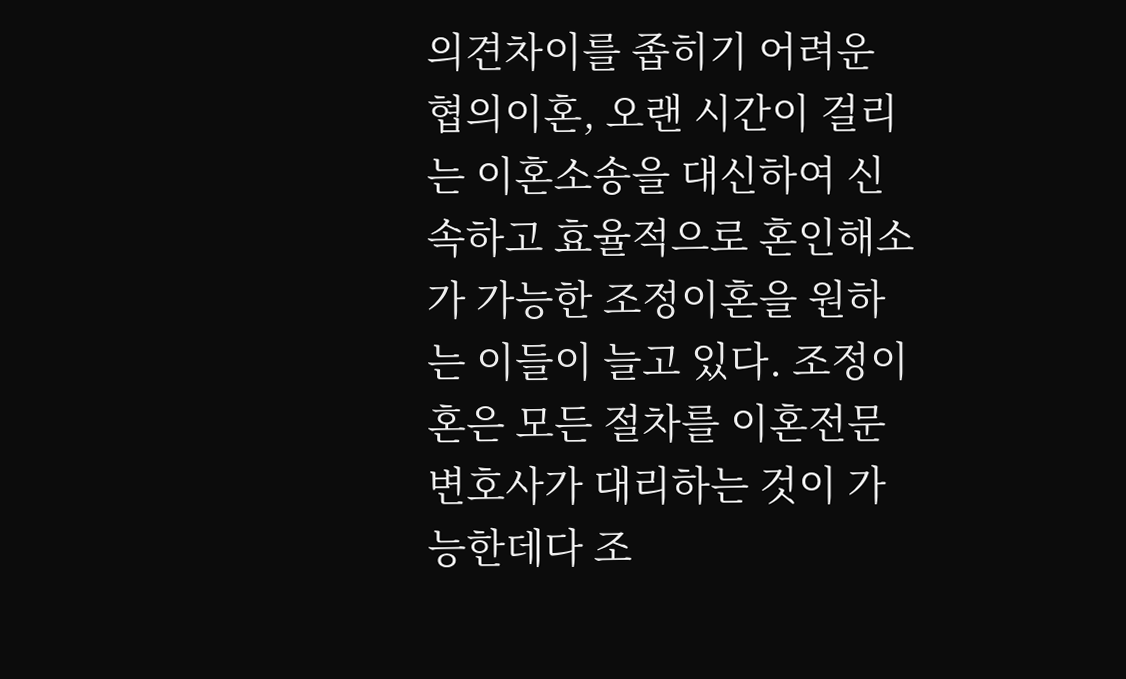의견차이를 좁히기 어려운 협의이혼, 오랜 시간이 걸리는 이혼소송을 대신하여 신속하고 효율적으로 혼인해소가 가능한 조정이혼을 원하는 이들이 늘고 있다. 조정이혼은 모든 절차를 이혼전문 변호사가 대리하는 것이 가능한데다 조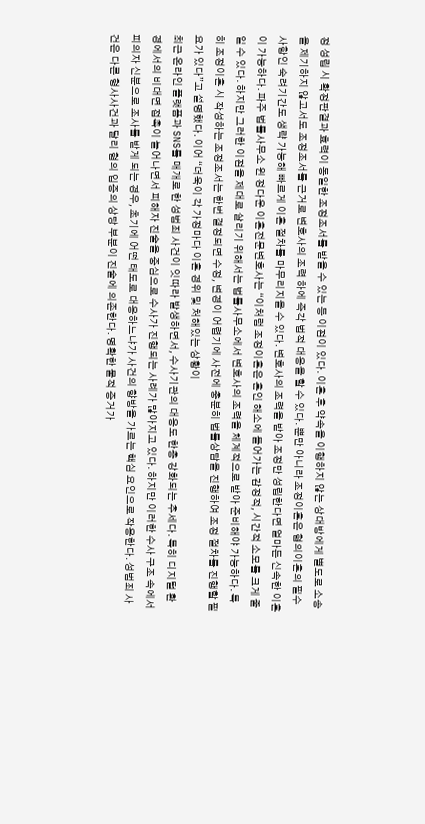정 성립 시 확정판결과 효력이 동일한 조정조서를 받을 수 있는 등 이점이 있다. 이혼 후 약속을 이행하지 않는 상대방에게 별도로 소송을 제기하지 않고서도 조정조서를 근거로 변호사의 조력 하에 즉각 법적 대응을 할 수 있다. 뿐만 아니라 조정이혼은 협의이혼의 필수사항인 숙려기간도 생략 가능해 빠르게 이혼 절차를 마무리지을 수 있다. 변호사의 조력을 받아 조정만 성립한다면 얼마든 신속한 이혼이 가능하다. 파주 법률사무소 윈 정다운 이혼전문변호사는 “이처럼 조정이혼은 혼인 해소에 들어가는 감정적, 시간적 소모를 크게 줄일 수 있다. 하지만 그러한 이점을 제대로 살리기 위해서는 법률사무소에서 변호사의 조력을 체계적으로 받아 준비해야 가능하다. 특히 조정이혼 시 작성하는 조정조서는 한번 결정되면 수정, 변경이 어렵기에 사전에 충분히 법률상담을 진행하여 조정 절차를 진행할 필요가 있다”고 설명했다. 이어 “더욱이 각 가정마다 이혼 경위 및 처해있는 상황이
최근 온라인 플랫폼과 SNS를 매개로 한 성범죄 사건이 잇따라 발생하면서, 수사기관의 대응도 한층 강화되는 추세다. 특히 디지털 환경에서의 비대면 접촉이 늘어나면서 피해자 진술을 중심으로 수사가 진행되는 사례가 많아지고 있다. 하지만 이러한 수사 구조 속에서 피의자 신분으로 조사를 받게 되는 경우, 초기에 어떤 태도로 대응하느냐가 사건의 향방을 가르는 핵심 요인으로 작용한다. 성범죄 사건은 다른 형사사건과 달리 혐의 입증의 상당 부분이 진술에 의존한다. 명확한 물적 증거가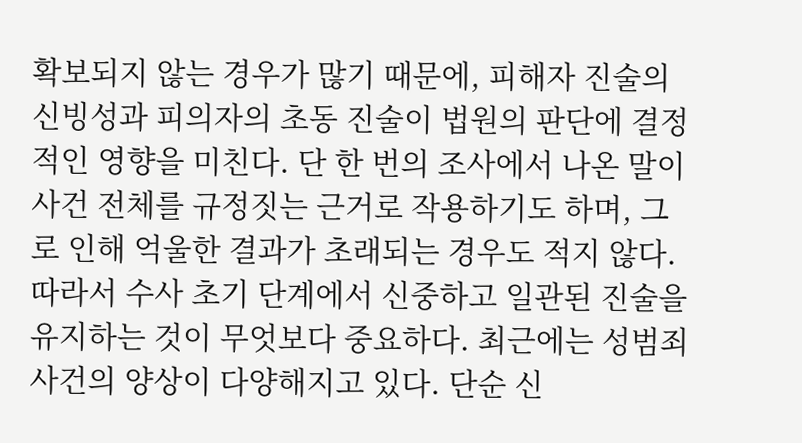확보되지 않는 경우가 많기 때문에, 피해자 진술의 신빙성과 피의자의 초동 진술이 법원의 판단에 결정적인 영향을 미친다. 단 한 번의 조사에서 나온 말이 사건 전체를 규정짓는 근거로 작용하기도 하며, 그로 인해 억울한 결과가 초래되는 경우도 적지 않다. 따라서 수사 초기 단계에서 신중하고 일관된 진술을 유지하는 것이 무엇보다 중요하다. 최근에는 성범죄 사건의 양상이 다양해지고 있다. 단순 신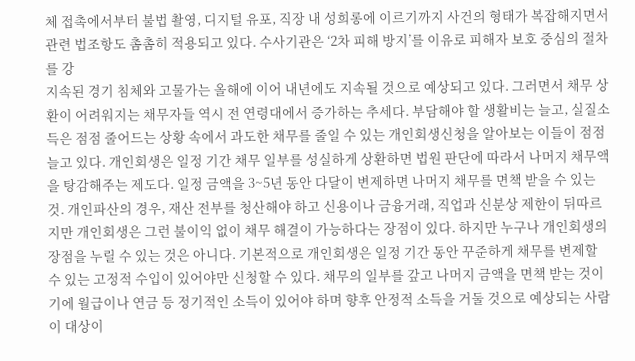체 접촉에서부터 불법 촬영, 디지털 유포, 직장 내 성희롱에 이르기까지 사건의 형태가 복잡해지면서 관련 법조항도 촘촘히 적용되고 있다. 수사기관은 ‘2차 피해 방지’를 이유로 피해자 보호 중심의 절차를 강
지속된 경기 침체와 고물가는 올해에 이어 내년에도 지속될 것으로 예상되고 있다. 그러면서 채무 상환이 어려워지는 채무자들 역시 전 연령대에서 증가하는 추세다. 부담해야 할 생활비는 늘고, 실질소득은 점점 줄어드는 상황 속에서 과도한 채무를 줄일 수 있는 개인회생신청을 알아보는 이들이 점점 늘고 있다. 개인회생은 일정 기간 채무 일부를 성실하게 상환하면 법원 판단에 따라서 나머지 채무액을 탕감해주는 제도다. 일정 금액을 3~5년 동안 다달이 변제하면 나머지 채무를 면책 받을 수 있는 것. 개인파산의 경우, 재산 전부를 청산해야 하고 신용이나 금융거래, 직업과 신분상 제한이 뒤따르지만 개인회생은 그런 불이익 없이 채무 해결이 가능하다는 장점이 있다. 하지만 누구나 개인회생의 장점을 누릴 수 있는 것은 아니다. 기본적으로 개인회생은 일정 기간 동안 꾸준하게 채무를 변제할 수 있는 고정적 수입이 있어야만 신청할 수 있다. 채무의 일부를 갚고 나머지 금액을 면책 받는 것이기에 월급이나 연금 등 정기적인 소득이 있어야 하며 향후 안정적 소득을 거둘 것으로 예상되는 사람이 대상이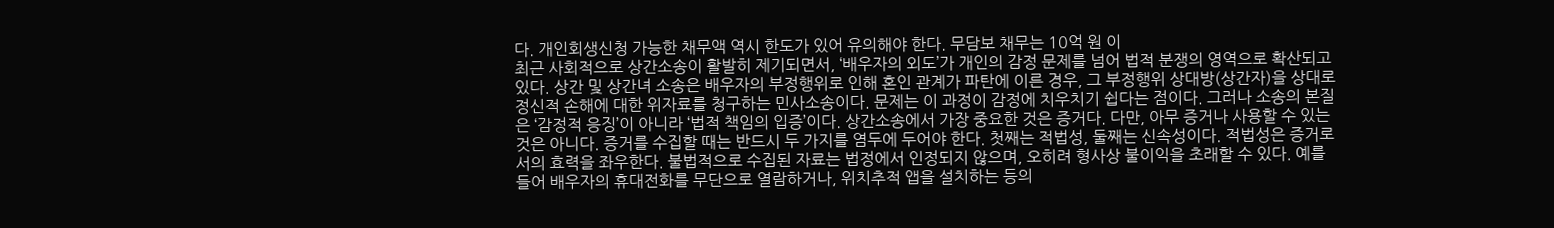다. 개인회생신청 가능한 채무액 역시 한도가 있어 유의해야 한다. 무담보 채무는 10억 원 이
최근 사회적으로 상간소송이 활발히 제기되면서, ‘배우자의 외도’가 개인의 감정 문제를 넘어 법적 분쟁의 영역으로 확산되고 있다. 상간 및 상간녀 소송은 배우자의 부정행위로 인해 혼인 관계가 파탄에 이른 경우, 그 부정행위 상대방(상간자)을 상대로 정신적 손해에 대한 위자료를 청구하는 민사소송이다. 문제는 이 과정이 감정에 치우치기 쉽다는 점이다. 그러나 소송의 본질은 ‘감정적 응징’이 아니라 ‘법적 책임의 입증’이다. 상간소송에서 가장 중요한 것은 증거다. 다만, 아무 증거나 사용할 수 있는 것은 아니다. 증거를 수집할 때는 반드시 두 가지를 염두에 두어야 한다. 첫째는 적법성, 둘째는 신속성이다. 적법성은 증거로서의 효력을 좌우한다. 불법적으로 수집된 자료는 법정에서 인정되지 않으며, 오히려 형사상 불이익을 초래할 수 있다. 예를 들어 배우자의 휴대전화를 무단으로 열람하거나, 위치추적 앱을 설치하는 등의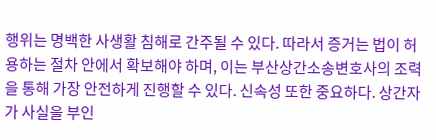행위는 명백한 사생활 침해로 간주될 수 있다. 따라서 증거는 법이 허용하는 절차 안에서 확보해야 하며, 이는 부산상간소송변호사의 조력을 통해 가장 안전하게 진행할 수 있다. 신속성 또한 중요하다. 상간자가 사실을 부인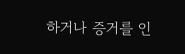하거나 증거를 인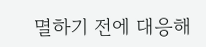멸하기 전에 대응해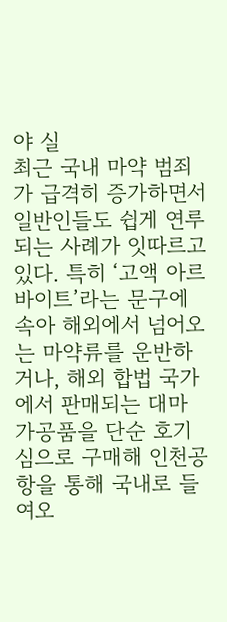야 실
최근 국내 마약 범죄가 급격히 증가하면서 일반인들도 쉽게 연루되는 사례가 잇따르고 있다. 특히 ‘고액 아르바이트’라는 문구에 속아 해외에서 넘어오는 마약류를 운반하거나, 해외 합법 국가에서 판매되는 대마 가공품을 단순 호기심으로 구매해 인천공항을 통해 국내로 들여오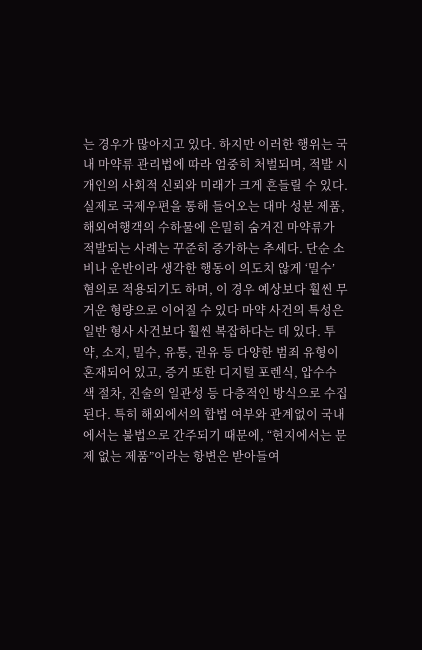는 경우가 많아지고 있다. 하지만 이러한 행위는 국내 마약류 관리법에 따라 엄중히 처벌되며, 적발 시 개인의 사회적 신뢰와 미래가 크게 흔들릴 수 있다. 실제로 국제우편을 통해 들어오는 대마 성분 제품, 해외여행객의 수하물에 은밀히 숨겨진 마약류가 적발되는 사례는 꾸준히 증가하는 추세다. 단순 소비나 운반이라 생각한 행동이 의도치 않게 ‘밀수’ 혐의로 적용되기도 하며, 이 경우 예상보다 훨씬 무거운 형량으로 이어질 수 있다 마약 사건의 특성은 일반 형사 사건보다 훨씬 복잡하다는 데 있다. 투약, 소지, 밀수, 유통, 권유 등 다양한 범죄 유형이 혼재되어 있고, 증거 또한 디지털 포렌식, 압수수색 절차, 진술의 일관성 등 다층적인 방식으로 수집된다. 특히 해외에서의 합법 여부와 관계없이 국내에서는 불법으로 간주되기 때문에, “현지에서는 문제 없는 제품”이라는 항변은 받아들여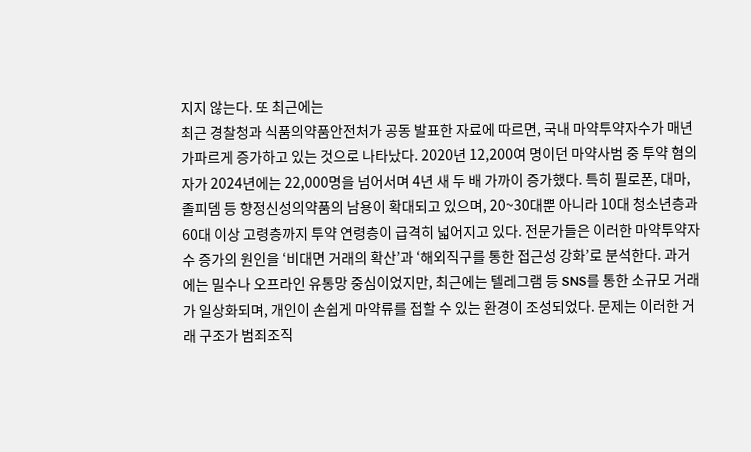지지 않는다. 또 최근에는
최근 경찰청과 식품의약품안전처가 공동 발표한 자료에 따르면, 국내 마약투약자수가 매년 가파르게 증가하고 있는 것으로 나타났다. 2020년 12,200여 명이던 마약사범 중 투약 혐의자가 2024년에는 22,000명을 넘어서며 4년 새 두 배 가까이 증가했다. 특히 필로폰, 대마, 졸피뎀 등 향정신성의약품의 남용이 확대되고 있으며, 20~30대뿐 아니라 10대 청소년층과 60대 이상 고령층까지 투약 연령층이 급격히 넓어지고 있다. 전문가들은 이러한 마약투약자수 증가의 원인을 ‘비대면 거래의 확산’과 ‘해외직구를 통한 접근성 강화’로 분석한다. 과거에는 밀수나 오프라인 유통망 중심이었지만, 최근에는 텔레그램 등 SNS를 통한 소규모 거래가 일상화되며, 개인이 손쉽게 마약류를 접할 수 있는 환경이 조성되었다. 문제는 이러한 거래 구조가 범죄조직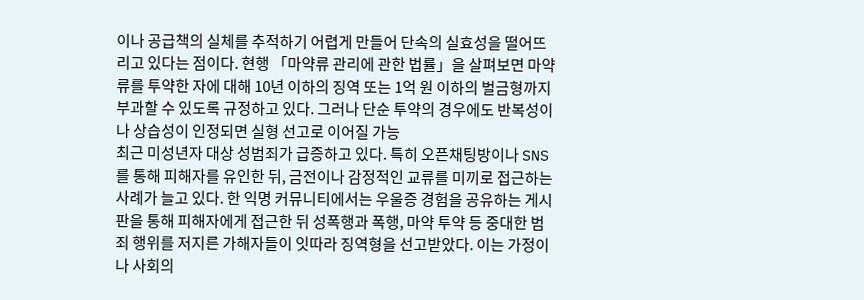이나 공급책의 실체를 추적하기 어렵게 만들어 단속의 실효성을 떨어뜨리고 있다는 점이다. 현행 「마약류 관리에 관한 법률」을 살펴보면 마약류를 투약한 자에 대해 10년 이하의 징역 또는 1억 원 이하의 벌금형까지 부과할 수 있도록 규정하고 있다. 그러나 단순 투약의 경우에도 반복성이나 상습성이 인정되면 실형 선고로 이어질 가능
최근 미성년자 대상 성범죄가 급증하고 있다. 특히 오픈채팅방이나 SNS를 통해 피해자를 유인한 뒤, 금전이나 감정적인 교류를 미끼로 접근하는 사례가 늘고 있다. 한 익명 커뮤니티에서는 우울증 경험을 공유하는 게시판을 통해 피해자에게 접근한 뒤 성폭행과 폭행, 마약 투약 등 중대한 범죄 행위를 저지른 가해자들이 잇따라 징역형을 선고받았다. 이는 가정이나 사회의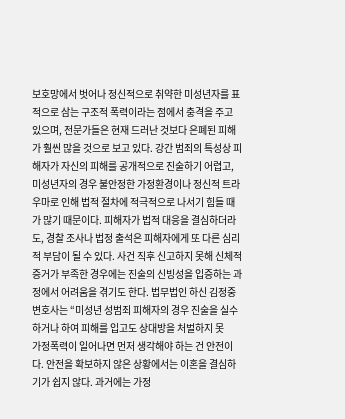보호망에서 벗어나 정신적으로 취약한 미성년자를 표적으로 삼는 구조적 폭력이라는 점에서 충격을 주고 있으며, 전문가들은 현재 드러난 것보다 은폐된 피해가 훨씬 많을 것으로 보고 있다. 강간 범죄의 특성상 피해자가 자신의 피해를 공개적으로 진술하기 어렵고, 미성년자의 경우 불안정한 가정환경이나 정신적 트라우마로 인해 법적 절차에 적극적으로 나서기 힘들 때가 많기 때문이다. 피해자가 법적 대응을 결심하더라도, 경찰 조사나 법정 출석은 피해자에게 또 다른 심리적 부담이 될 수 있다. 사건 직후 신고하지 못해 신체적 증거가 부족한 경우에는 진술의 신빙성을 입증하는 과정에서 어려움을 겪기도 한다. 법무법인 하신 김정중 변호사는 “미성년 성범죄 피해자의 경우 진술을 실수하거나 하여 피해를 입고도 상대방을 처벌하지 못
가정폭력이 일어나면 먼저 생각해야 하는 건 안전이다. 안전을 확보하지 않은 상황에서는 이혼을 결심하기가 쉽지 않다. 과거에는 가정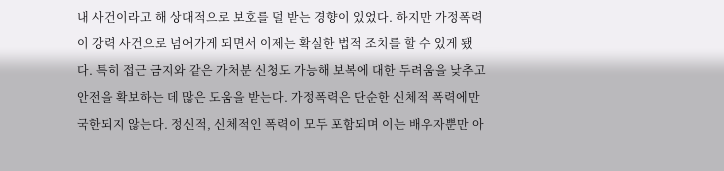내 사건이라고 해 상대적으로 보호를 덜 받는 경향이 있었다. 하지만 가정폭력이 강력 사건으로 넘어가게 되면서 이제는 확실한 법적 조치를 할 수 있게 됐다. 특히 접근 금지와 같은 가처분 신청도 가능해 보복에 대한 두려움을 낮추고 안전을 확보하는 데 많은 도움을 받는다. 가정폭력은 단순한 신체적 폭력에만 국한되지 않는다. 정신적, 신체적인 폭력이 모두 포함되며 이는 배우자뿐만 아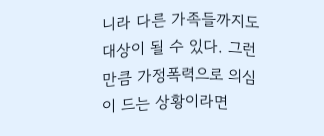니라 다른 가족들까지도 대상이 될 수 있다. 그런 만큼 가정폭력으로 의심이 드는 상황이라면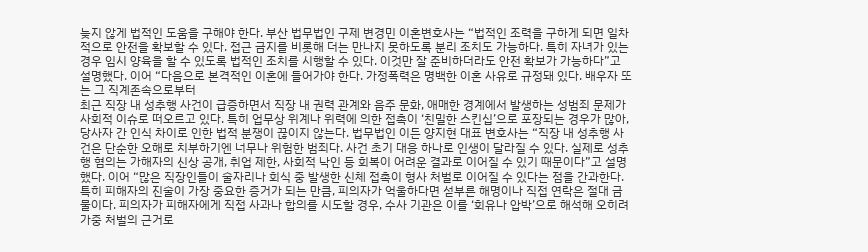늦지 않게 법적인 도움을 구해야 한다. 부산 법무법인 구제 변경민 이혼변호사는 “법적인 조력을 구하게 되면 일차적으로 안전을 확보할 수 있다. 접근 금지를 비롯해 더는 만나지 못하도록 분리 조치도 가능하다. 특히 자녀가 있는 경우 임시 양육을 할 수 있도록 법적인 조치를 시행할 수 있다. 이것만 잘 준비하더라도 안전 확보가 가능하다”고 설명했다. 이어 “다음으로 본격적인 이혼에 들어가야 한다. 가정폭력은 명백한 이혼 사유로 규정돼 있다. 배우자 또는 그 직계존속으로부터
최근 직장 내 성추행 사건이 급증하면서 직장 내 권력 관계와 음주 문화, 애매한 경계에서 발생하는 성범죄 문제가 사회적 이슈로 떠오르고 있다. 특히 업무상 위계나 위력에 의한 접촉이 ‘친밀한 스킨십’으로 포장되는 경우가 많아, 당사자 간 인식 차이로 인한 법적 분쟁이 끊이지 않는다. 법무법인 이든 양지현 대표 변호사는 “직장 내 성추행 사건은 단순한 오해로 치부하기엔 너무나 위험한 범죄다. 사건 초기 대응 하나로 인생이 달라질 수 있다. 실제로 성추행 혐의는 가해자의 신상 공개, 취업 제한, 사회적 낙인 등 회복이 어려운 결과로 이어질 수 있기 때문이다”고 설명했다. 이어 “많은 직장인들이 술자리나 회식 중 발생한 신체 접촉이 형사 처벌로 이어질 수 있다는 점을 간과한다. 특히 피해자의 진술이 가장 중요한 증거가 되는 만큼, 피의자가 억울하다면 섣부른 해명이나 직접 연락은 절대 금물이다. 피의자가 피해자에게 직접 사과나 합의를 시도할 경우, 수사 기관은 이를 ‘회유나 압박’으로 해석해 오히려 가중 처벌의 근거로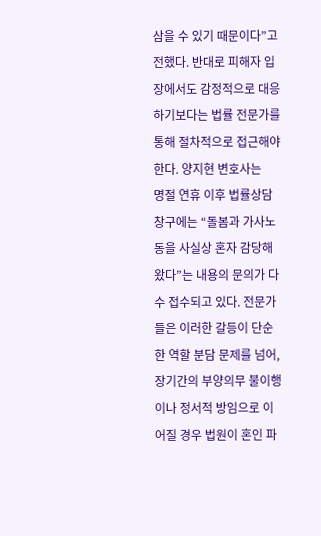삼을 수 있기 때문이다”고 전했다. 반대로 피해자 입장에서도 감정적으로 대응하기보다는 법률 전문가를 통해 절차적으로 접근해야 한다. 양지현 변호사는
명절 연휴 이후 법률상담 창구에는 “돌봄과 가사노동을 사실상 혼자 감당해 왔다”는 내용의 문의가 다수 접수되고 있다. 전문가들은 이러한 갈등이 단순한 역할 분담 문제를 넘어, 장기간의 부양의무 불이행이나 정서적 방임으로 이어질 경우 법원이 혼인 파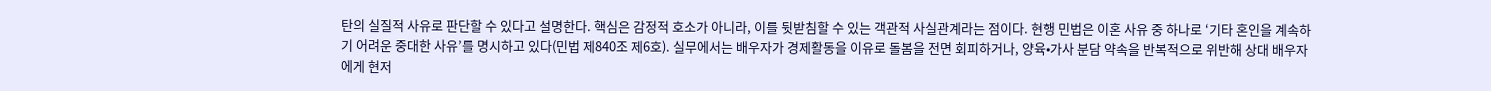탄의 실질적 사유로 판단할 수 있다고 설명한다. 핵심은 감정적 호소가 아니라, 이를 뒷받침할 수 있는 객관적 사실관계라는 점이다. 현행 민법은 이혼 사유 중 하나로 ‘기타 혼인을 계속하기 어려운 중대한 사유’를 명시하고 있다(민법 제840조 제6호). 실무에서는 배우자가 경제활동을 이유로 돌봄을 전면 회피하거나, 양육•가사 분담 약속을 반복적으로 위반해 상대 배우자에게 현저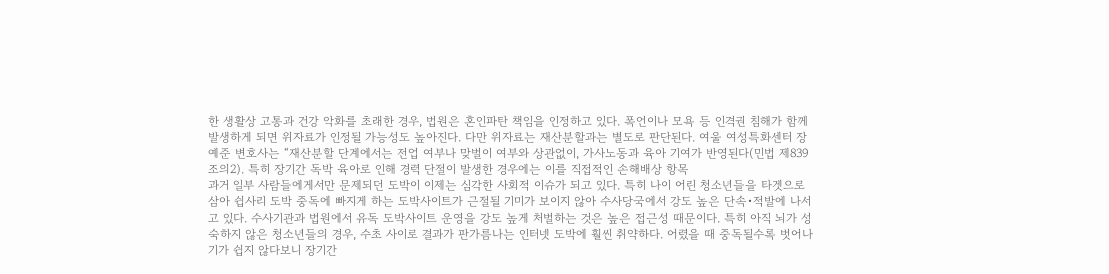한 생활상 고통과 건강 악화를 초래한 경우, 법원은 혼인파탄 책임을 인정하고 있다. 폭언이나 모욕 등 인격권 침해가 함께 발생하게 되면 위자료가 인정될 가능성도 높아진다. 다만 위자료는 재산분할과는 별도로 판단된다. 여울 여성특화센터 장예준 변호사는 “재산분할 단계에서는 전업 여부나 맞벌이 여부와 상관없이, 가사노동과 육아 기여가 반영된다(민법 제839조의2). 특히 장기간 독박 육아로 인해 경력 단절이 발생한 경우에는 이를 직접적인 손해배상 항목
과거 일부 사람들에게서만 문제되던 도박이 이제는 심각한 사회적 이슈가 되고 있다. 특히 나이 어린 청소년들을 타겟으로 삼아 쉽사리 도박 중독에 빠지게 하는 도박사이트가 근절될 기미가 보이지 않아 수사당국에서 강도 높은 단속•적발에 나서고 있다. 수사기관과 법원에서 유독 도박사이트 운영을 강도 높게 처벌하는 것은 높은 접근성 때문이다. 특히 아직 뇌가 성숙하지 않은 청소년들의 경우, 수초 사이로 결과가 판가름나는 인터넷 도박에 훨씬 취약하다. 어렸을 때 중독될수록 벗어나기가 쉽지 않다보니 장기간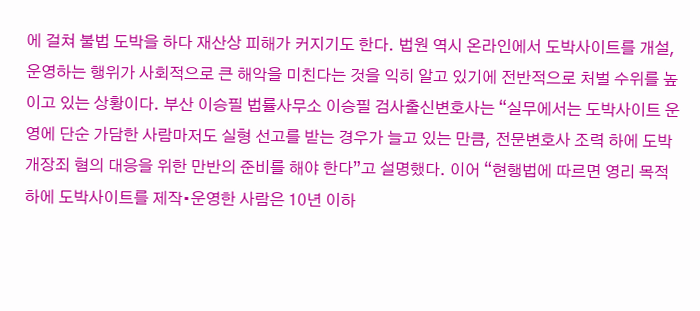에 걸쳐 불법 도박을 하다 재산상 피해가 커지기도 한다. 법원 역시 온라인에서 도박사이트를 개설, 운영하는 행위가 사회적으로 큰 해악을 미친다는 것을 익히 알고 있기에 전반적으로 처벌 수위를 높이고 있는 상황이다. 부산 이승필 법률사무소 이승필 검사출신변호사는 “실무에서는 도박사이트 운영에 단순 가담한 사람마저도 실형 선고를 받는 경우가 늘고 있는 만큼, 전문변호사 조력 하에 도박개장죄 혐의 대응을 위한 만반의 준비를 해야 한다”고 설명했다. 이어 “현행법에 따르면 영리 목적 하에 도박사이트를 제작•운영한 사람은 10년 이하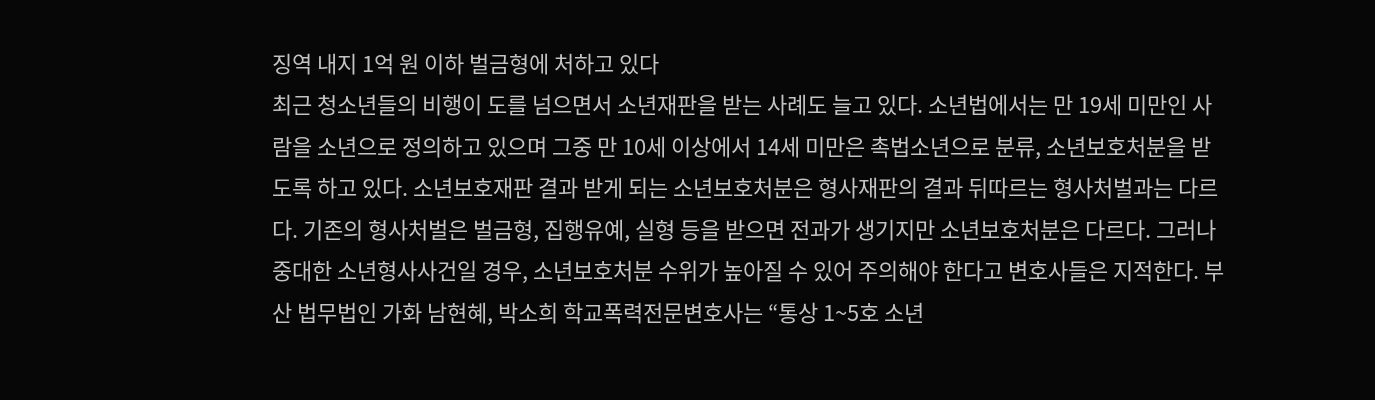징역 내지 1억 원 이하 벌금형에 처하고 있다
최근 청소년들의 비행이 도를 넘으면서 소년재판을 받는 사례도 늘고 있다. 소년법에서는 만 19세 미만인 사람을 소년으로 정의하고 있으며 그중 만 10세 이상에서 14세 미만은 촉법소년으로 분류, 소년보호처분을 받도록 하고 있다. 소년보호재판 결과 받게 되는 소년보호처분은 형사재판의 결과 뒤따르는 형사처벌과는 다르다. 기존의 형사처벌은 벌금형, 집행유예, 실형 등을 받으면 전과가 생기지만 소년보호처분은 다르다. 그러나 중대한 소년형사사건일 경우, 소년보호처분 수위가 높아질 수 있어 주의해야 한다고 변호사들은 지적한다. 부산 법무법인 가화 남현혜, 박소희 학교폭력전문변호사는 “통상 1~5호 소년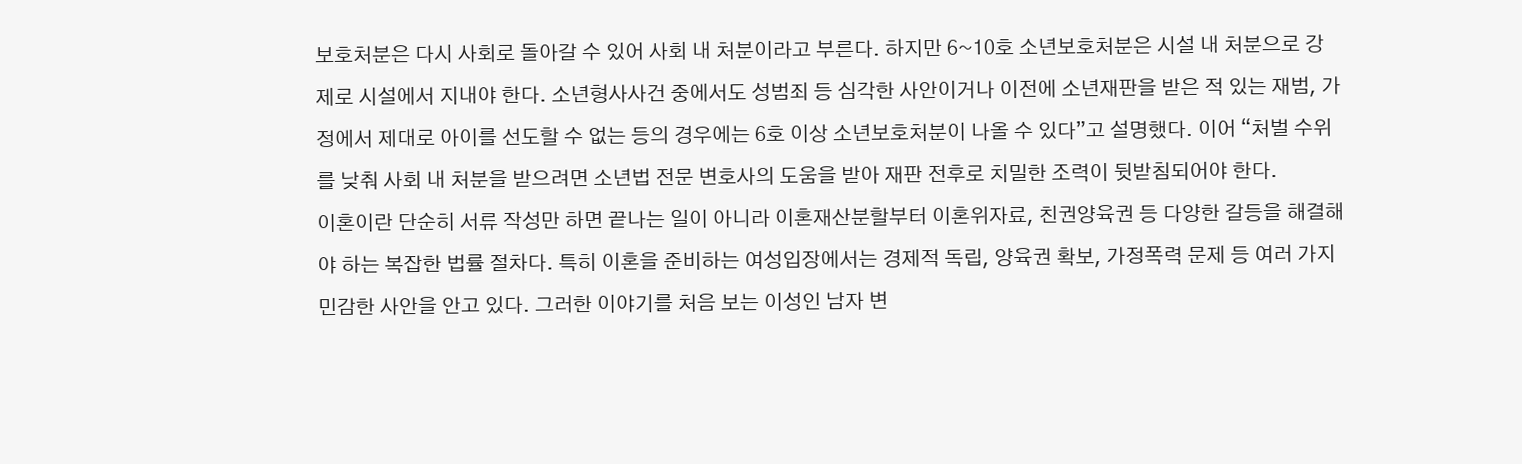보호처분은 다시 사회로 돌아갈 수 있어 사회 내 처분이라고 부른다. 하지만 6~10호 소년보호처분은 시설 내 처분으로 강제로 시설에서 지내야 한다. 소년형사사건 중에서도 성범죄 등 심각한 사안이거나 이전에 소년재판을 받은 적 있는 재범, 가정에서 제대로 아이를 선도할 수 없는 등의 경우에는 6호 이상 소년보호처분이 나올 수 있다”고 설명했다. 이어 “처벌 수위를 낮춰 사회 내 처분을 받으려면 소년법 전문 변호사의 도움을 받아 재판 전후로 치밀한 조력이 뒷받침되어야 한다.
이혼이란 단순히 서류 작성만 하면 끝나는 일이 아니라 이혼재산분할부터 이혼위자료, 친권양육권 등 다양한 갈등을 해결해야 하는 복잡한 법률 절차다. 특히 이혼을 준비하는 여성입장에서는 경제적 독립, 양육권 확보, 가정폭력 문제 등 여러 가지 민감한 사안을 안고 있다. 그러한 이야기를 처음 보는 이성인 남자 변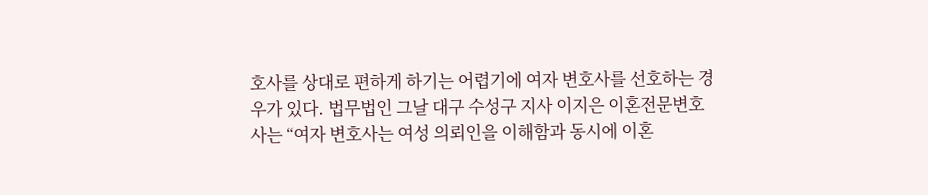호사를 상대로 편하게 하기는 어렵기에 여자 변호사를 선호하는 경우가 있다. 법무법인 그날 대구 수성구 지사 이지은 이혼전문변호사는 “여자 변호사는 여성 의뢰인을 이해함과 동시에 이혼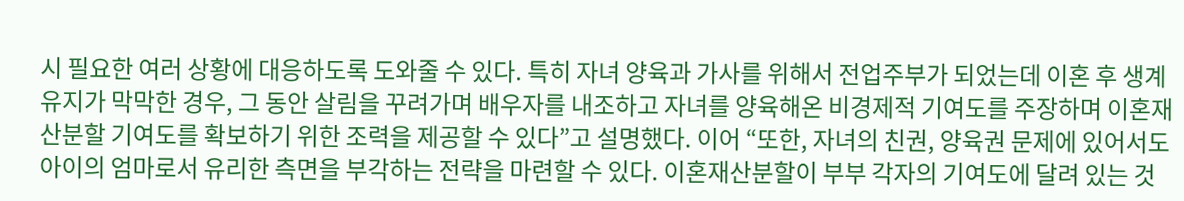시 필요한 여러 상황에 대응하도록 도와줄 수 있다. 특히 자녀 양육과 가사를 위해서 전업주부가 되었는데 이혼 후 생계유지가 막막한 경우, 그 동안 살림을 꾸려가며 배우자를 내조하고 자녀를 양육해온 비경제적 기여도를 주장하며 이혼재산분할 기여도를 확보하기 위한 조력을 제공할 수 있다”고 설명했다. 이어 “또한, 자녀의 친권, 양육권 문제에 있어서도 아이의 엄마로서 유리한 측면을 부각하는 전략을 마련할 수 있다. 이혼재산분할이 부부 각자의 기여도에 달려 있는 것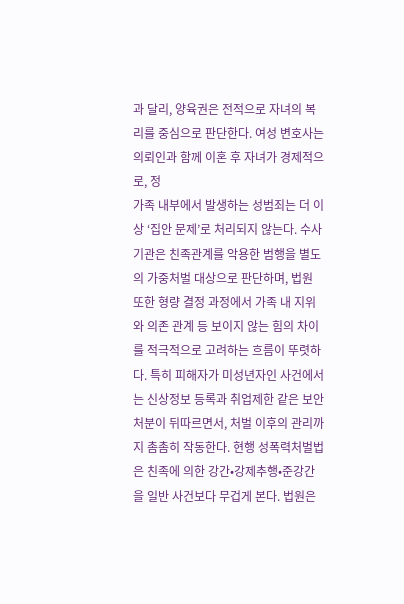과 달리, 양육권은 전적으로 자녀의 복리를 중심으로 판단한다. 여성 변호사는 의뢰인과 함께 이혼 후 자녀가 경제적으로, 정
가족 내부에서 발생하는 성범죄는 더 이상 ‘집안 문제’로 처리되지 않는다. 수사기관은 친족관계를 악용한 범행을 별도의 가중처벌 대상으로 판단하며, 법원 또한 형량 결정 과정에서 가족 내 지위와 의존 관계 등 보이지 않는 힘의 차이를 적극적으로 고려하는 흐름이 뚜렷하다. 특히 피해자가 미성년자인 사건에서는 신상정보 등록과 취업제한 같은 보안처분이 뒤따르면서, 처벌 이후의 관리까지 촘촘히 작동한다. 현행 성폭력처벌법은 친족에 의한 강간•강제추행•준강간을 일반 사건보다 무겁게 본다. 법원은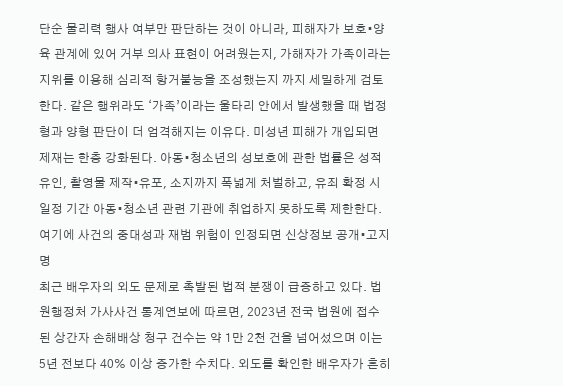단순 물리력 행사 여부만 판단하는 것이 아니라, 피해자가 보호•양육 관계에 있어 거부 의사 표현이 어려웠는지, 가해자가 가족이라는 지위를 이용해 심리적 항거불능을 조성했는지 까지 세밀하게 검토한다. 같은 행위라도 ‘가족’이라는 울타리 안에서 발생했을 때 법정형과 양형 판단이 더 엄격해지는 이유다. 미성년 피해가 개입되면 제재는 한층 강화된다. 아동•청소년의 성보호에 관한 법률은 성적 유인, 촬영물 제작•유포, 소지까지 폭넓게 처벌하고, 유죄 확정 시 일정 기간 아동•청소년 관련 기관에 취업하지 못하도록 제한한다. 여기에 사건의 중대성과 재범 위험이 인정되면 신상정보 공개•고지명
최근 배우자의 외도 문제로 촉발된 법적 분쟁이 급증하고 있다. 법원행정처 가사사건 통계연보에 따르면, 2023년 전국 법원에 접수된 상간자 손해배상 청구 건수는 약 1만 2천 건을 넘어섰으며 이는 5년 전보다 40% 이상 증가한 수치다. 외도를 확인한 배우자가 흔히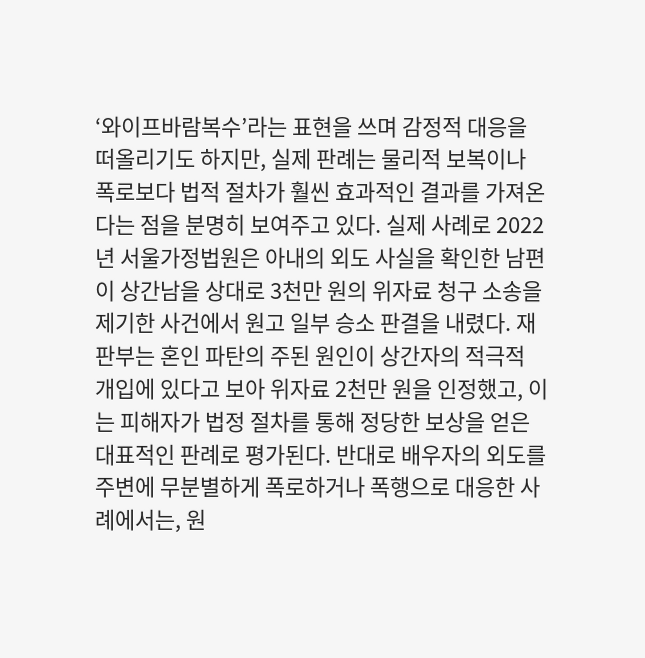‘와이프바람복수’라는 표현을 쓰며 감정적 대응을 떠올리기도 하지만, 실제 판례는 물리적 보복이나 폭로보다 법적 절차가 훨씬 효과적인 결과를 가져온다는 점을 분명히 보여주고 있다. 실제 사례로 2022년 서울가정법원은 아내의 외도 사실을 확인한 남편이 상간남을 상대로 3천만 원의 위자료 청구 소송을 제기한 사건에서 원고 일부 승소 판결을 내렸다. 재판부는 혼인 파탄의 주된 원인이 상간자의 적극적 개입에 있다고 보아 위자료 2천만 원을 인정했고, 이는 피해자가 법정 절차를 통해 정당한 보상을 얻은 대표적인 판례로 평가된다. 반대로 배우자의 외도를 주변에 무분별하게 폭로하거나 폭행으로 대응한 사례에서는, 원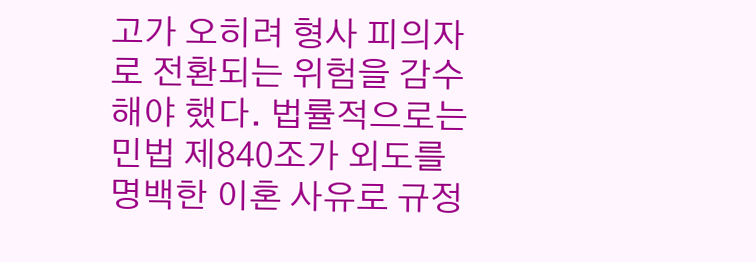고가 오히려 형사 피의자로 전환되는 위험을 감수해야 했다. 법률적으로는 민법 제840조가 외도를 명백한 이혼 사유로 규정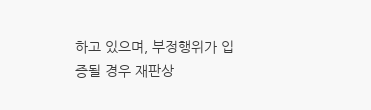하고 있으며, 부정행위가 입증될 경우 재판상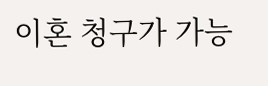이혼 청구가 가능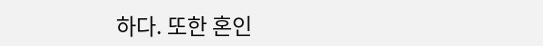하다. 또한 혼인